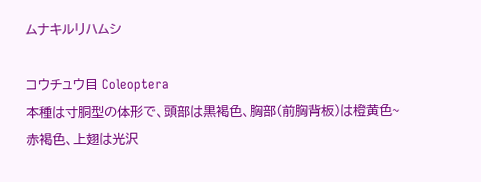ムナキルリハムシ

コウチュウ目 Coleoptera
本種は寸胴型の体形で、頭部は黒褐色、胸部(前胸背板)は橙黄色~赤褐色、上翅は光沢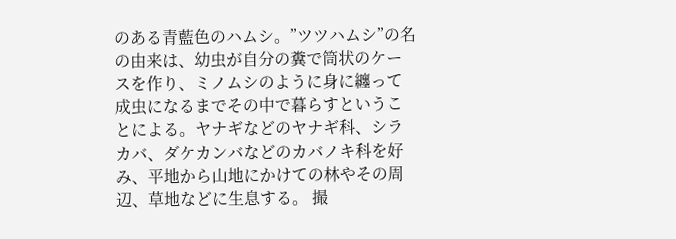のある青藍色のハムシ。”ツツハムシ”の名の由来は、幼虫が自分の糞で筒状のケースを作り、ミノムシのように身に纏って成虫になるまでその中で暮らすということによる。ヤナギなどのヤナギ科、シラカバ、ダケカンバなどのカバノキ科を好み、平地から山地にかけての林やその周辺、草地などに生息する。 撮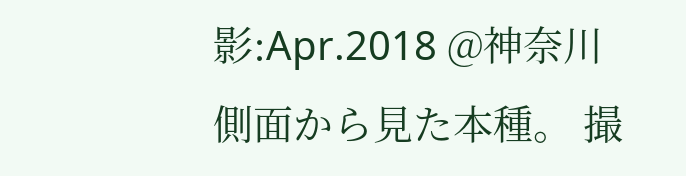影:Apr.2018 @神奈川
側面から見た本種。 撮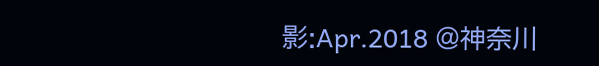影:Apr.2018 @神奈川